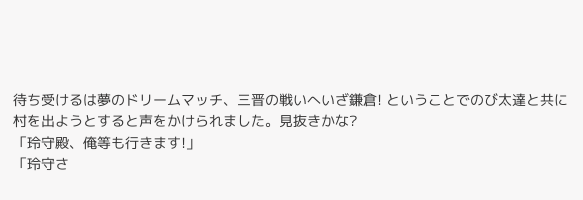待ち受けるは夢のドリームマッチ、三晋の戦いへいざ鎌倉! ということでのび太達と共に村を出ようとすると声をかけられました。見抜きかな?
「玲守殿、俺等も行きます!」
「玲守さ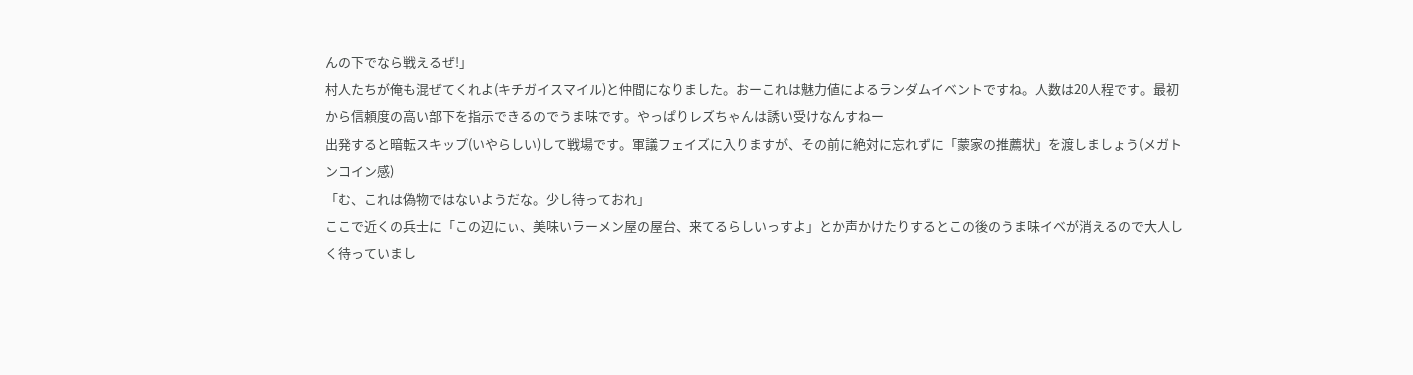んの下でなら戦えるぜ!」
村人たちが俺も混ぜてくれよ(キチガイスマイル)と仲間になりました。おーこれは魅力値によるランダムイベントですね。人数は20人程です。最初から信頼度の高い部下を指示できるのでうま味です。やっぱりレズちゃんは誘い受けなんすねー
出発すると暗転スキップ(いやらしい)して戦場です。軍議フェイズに入りますが、その前に絶対に忘れずに「蒙家の推薦状」を渡しましょう(メガトンコイン感)
「む、これは偽物ではないようだな。少し待っておれ」
ここで近くの兵士に「この辺にぃ、美味いラーメン屋の屋台、来てるらしいっすよ」とか声かけたりするとこの後のうま味イベが消えるので大人しく待っていまし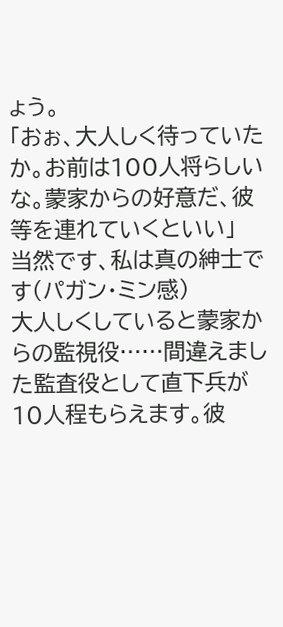ょう。
「おぉ、大人しく待っていたか。お前は100人将らしいな。蒙家からの好意だ、彼等を連れていくといい」
当然です、私は真の紳士です(パガン・ミン感)
大人しくしていると蒙家からの監視役……間違えました監査役として直下兵が10人程もらえます。彼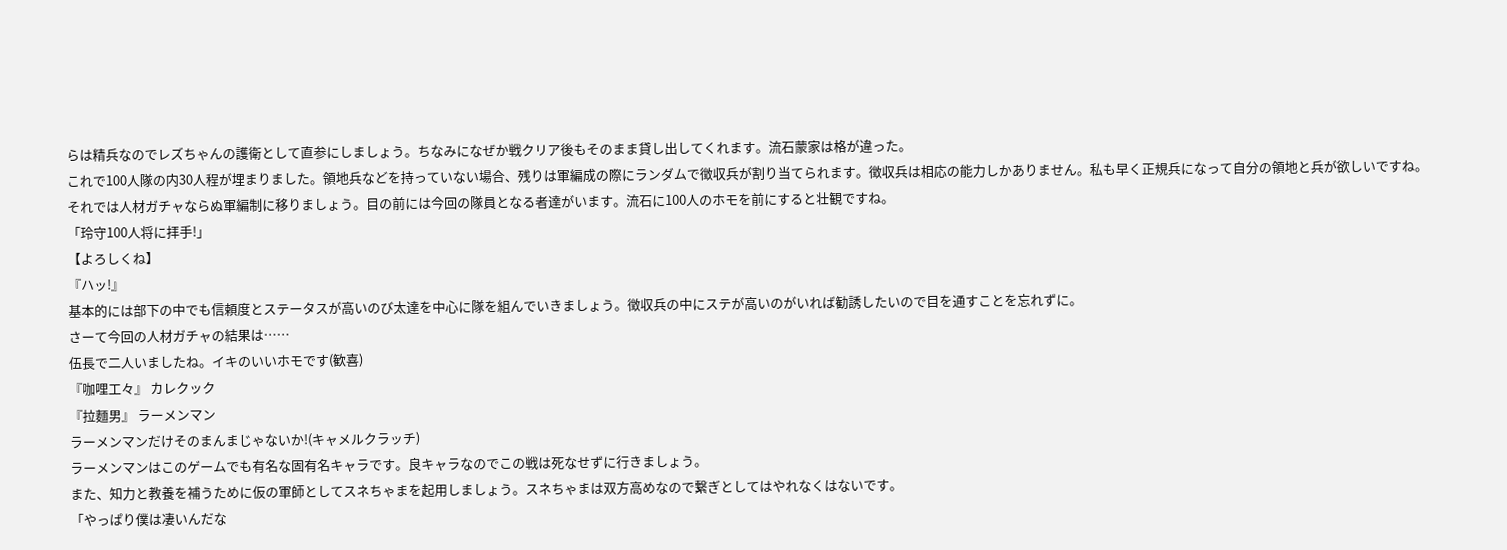らは精兵なのでレズちゃんの護衛として直参にしましょう。ちなみになぜか戦クリア後もそのまま貸し出してくれます。流石蒙家は格が違った。
これで100人隊の内30人程が埋まりました。領地兵などを持っていない場合、残りは軍編成の際にランダムで徴収兵が割り当てられます。徴収兵は相応の能力しかありません。私も早く正規兵になって自分の領地と兵が欲しいですね。
それでは人材ガチャならぬ軍編制に移りましょう。目の前には今回の隊員となる者達がいます。流石に100人のホモを前にすると壮観ですね。
「玲守100人将に拝手!」
【よろしくね】
『ハッ!』
基本的には部下の中でも信頼度とステータスが高いのび太達を中心に隊を組んでいきましょう。徴収兵の中にステが高いのがいれば勧誘したいので目を通すことを忘れずに。
さーて今回の人材ガチャの結果は……
伍長で二人いましたね。イキのいいホモです(歓喜)
『咖哩工々』 カレクック
『拉麵男』 ラーメンマン
ラーメンマンだけそのまんまじゃないか!(キャメルクラッチ)
ラーメンマンはこのゲームでも有名な固有名キャラです。良キャラなのでこの戦は死なせずに行きましょう。
また、知力と教養を補うために仮の軍師としてスネちゃまを起用しましょう。スネちゃまは双方高めなので繋ぎとしてはやれなくはないです。
「やっぱり僕は凄いんだな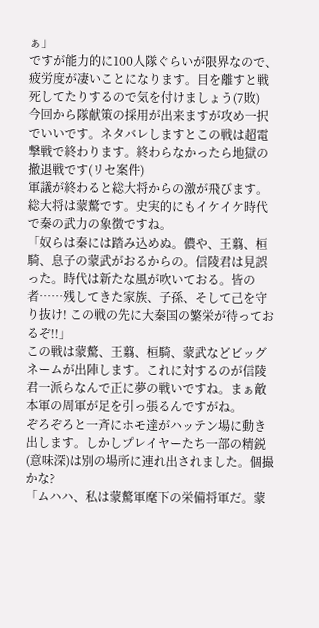ぁ」
ですが能力的に100人隊ぐらいが限界なので、疲労度が凄いことになります。目を離すと戦死してたりするので気を付けましょう(7敗)
今回から隊献策の採用が出来ますが攻め一択でいいです。ネタバレしますとこの戦は超電撃戦で終わります。終わらなかったら地獄の撤退戦です(リセ案件)
軍議が終わると総大将からの激が飛びます。総大将は蒙驁です。史実的にもイケイケ時代で秦の武力の象徴ですね。
「奴らは秦には踏み込めぬ。儂や、王翦、桓騎、息子の蒙武がおるからの。信陵君は見誤った。時代は新たな風が吹いておる。皆の者……残してきた家族、子孫、そして己を守り抜け! この戦の先に大秦国の繁栄が待っておるぞ!!」
この戦は蒙驁、王翦、桓騎、蒙武などビッグネームが出陣します。これに対するのが信陵君一派らなんで正に夢の戦いですね。まぁ敵本軍の周軍が足を引っ張るんですがね。
ぞろぞろと一斉にホモ達がハッテン場に動き出します。しかしプレイヤーたち一部の精鋭(意味深)は別の場所に連れ出されました。個撮かな?
「ムハハ、私は蒙驁軍麾下の栄備将軍だ。蒙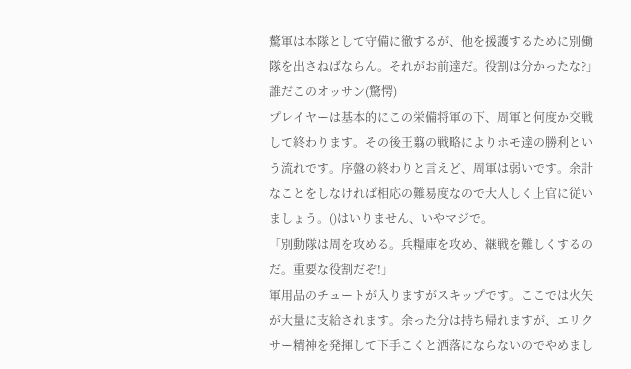驁軍は本隊として守備に徹するが、他を援護するために別働隊を出さねばならん。それがお前達だ。役割は分かったな?」
誰だこのオッサン(驚愕)
プレイヤーは基本的にこの栄備将軍の下、周軍と何度か交戦して終わります。その後王翦の戦略によりホモ達の勝利という流れです。序盤の終わりと言えど、周軍は弱いです。余計なことをしなければ相応の難易度なので大人しく上官に従いましょう。()はいりません、いやマジで。
「別動隊は周を攻める。兵糧庫を攻め、継戦を難しくするのだ。重要な役割だぞ!」
軍用品のチュートが入りますがスキップです。ここでは火矢が大量に支給されます。余った分は持ち帰れますが、エリクサー精神を発揮して下手こくと洒落にならないのでやめまし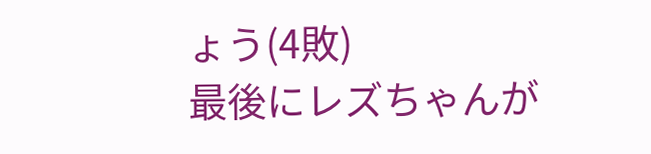ょう(4敗)
最後にレズちゃんが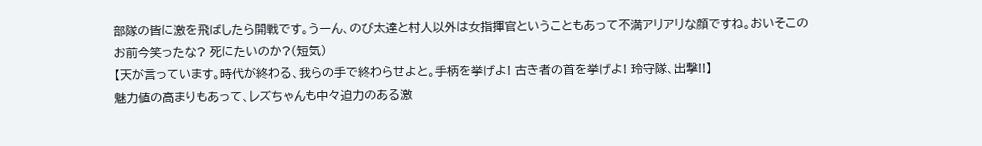部隊の皆に激を飛ばしたら開戦です。うーん、のび太達と村人以外は女指揮官ということもあって不満アリアリな顔ですね。おいそこのお前今笑ったな? 死にたいのか?(短気)
【天が言っています。時代が終わる、我らの手で終わらせよと。手柄を挙げよ! 古き者の首を挙げよ! 玲守隊、出撃!!】
魅力値の高まりもあって、レズちゃんも中々迫力のある激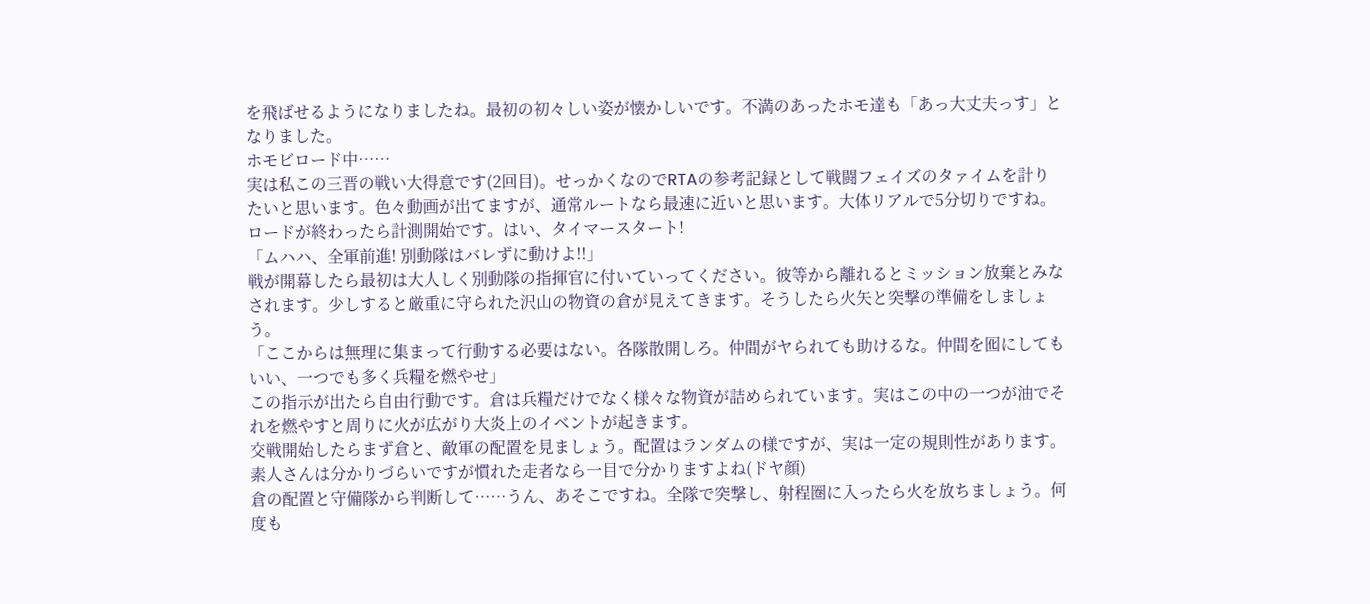を飛ばせるようになりましたね。最初の初々しい姿が懐かしいです。不満のあったホモ達も「あっ大丈夫っす」となりました。
ホモビロード中……
実は私この三晋の戦い大得意です(2回目)。せっかくなのでRTAの参考記録として戦闘フェイズのタァイムを計りたいと思います。色々動画が出てますが、通常ルートなら最速に近いと思います。大体リアルで5分切りですね。ロードが終わったら計測開始です。はい、タイマースタート!
「ムハハ、全軍前進! 別動隊はバレずに動けよ!!」
戦が開幕したら最初は大人しく別動隊の指揮官に付いていってください。彼等から離れるとミッション放棄とみなされます。少しすると厳重に守られた沢山の物資の倉が見えてきます。そうしたら火矢と突撃の準備をしましょう。
「ここからは無理に集まって行動する必要はない。各隊散開しろ。仲間がヤられても助けるな。仲間を囮にしてもいい、一つでも多く兵糧を燃やせ」
この指示が出たら自由行動です。倉は兵糧だけでなく様々な物資が詰められています。実はこの中の一つが油でそれを燃やすと周りに火が広がり大炎上のイベントが起きます。
交戦開始したらまず倉と、敵軍の配置を見ましょう。配置はランダムの様ですが、実は一定の規則性があります。素人さんは分かりづらいですが慣れた走者なら一目で分かりますよね(ドヤ顔)
倉の配置と守備隊から判断して……うん、あそこですね。全隊で突撃し、射程圏に入ったら火を放ちましょう。何度も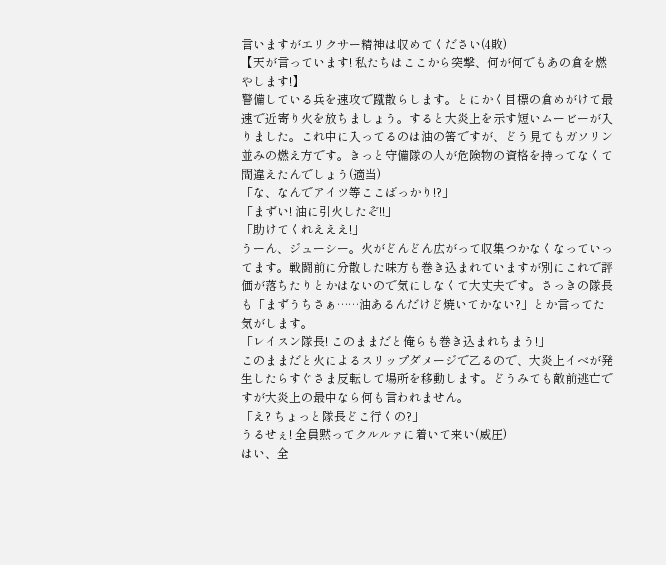言いますがエリクサー精神は収めてください(4敗)
【天が言っています! 私たちはここから突撃、何が何でもあの倉を燃やします!】
警備している兵を速攻で蹴散らします。とにかく目標の倉めがけて最速で近寄り火を放ちましょう。すると大炎上を示す短いムービーが入りました。これ中に入ってるのは油の筈ですが、どう見てもガソリン並みの燃え方です。きっと守備隊の人が危険物の資格を持ってなくて間違えたんでしょう(適当)
「な、なんでアイツ等ここばっかり!?」
「まずい! 油に引火したぞ!!」
「助けてくれえええ!」
うーん、ジューシー。火がどんどん広がって収集つかなくなっていってます。戦闘前に分散した味方も巻き込まれていますが別にこれで評価が落ちたりとかはないので気にしなくて大丈夫です。さっきの隊長も「まずうちさぁ……油あるんだけど焼いてかない?」とか言ってた気がします。
「レイスン隊長! このままだと俺らも巻き込まれちまう!」
このままだと火によるスリップダメージで乙るので、大炎上イベが発生したらすぐさま反転して場所を移動します。どうみても敵前逃亡ですが大炎上の最中なら何も言われません。
「え? ちょっと隊長どこ行くの?」
うるせぇ! 全員黙ってクルルァに着いて来い(威圧)
はい、全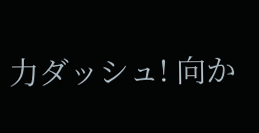力ダッシュ! 向か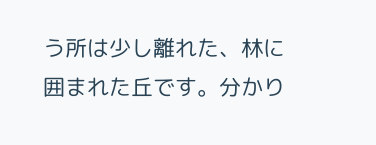う所は少し離れた、林に囲まれた丘です。分かり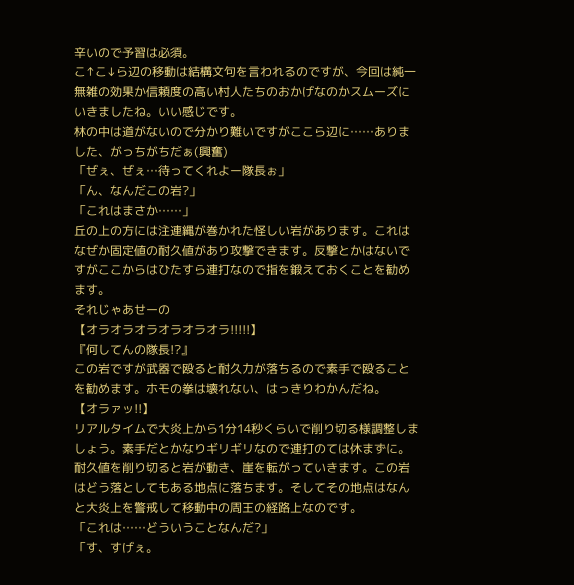辛いので予習は必須。
こ↑こ↓ら辺の移動は結構文句を言われるのですが、今回は純一無雑の効果か信頼度の高い村人たちのおかげなのかスムーズにいきましたね。いい感じです。
林の中は道がないので分かり難いですがここら辺に……ありました、がっちがちだぁ(興奮)
「ぜぇ、ぜぇ…待ってくれよー隊長ぉ」
「ん、なんだこの岩?」
「これはまさか……」
丘の上の方には注連縄が巻かれた怪しい岩があります。これはなぜか固定値の耐久値があり攻撃できます。反撃とかはないですがここからはひたすら連打なので指を鍛えておくことを勧めます。
それじゃあせーの
【オラオラオラオラオラオラ!!!!!】
『何してんの隊長!?』
この岩ですが武器で殴ると耐久力が落ちるので素手で殴ることを勧めます。ホモの拳は壊れない、はっきりわかんだね。
【オラァッ!!】
リアルタイムで大炎上から1分14秒くらいで削り切る様調整しましょう。素手だとかなりギリギリなので連打のては休まずに。
耐久値を削り切ると岩が動き、崖を転がっていきます。この岩はどう落としてもある地点に落ちます。そしてその地点はなんと大炎上を警戒して移動中の周王の経路上なのです。
「これは……どういうことなんだ?」
「す、すげぇ。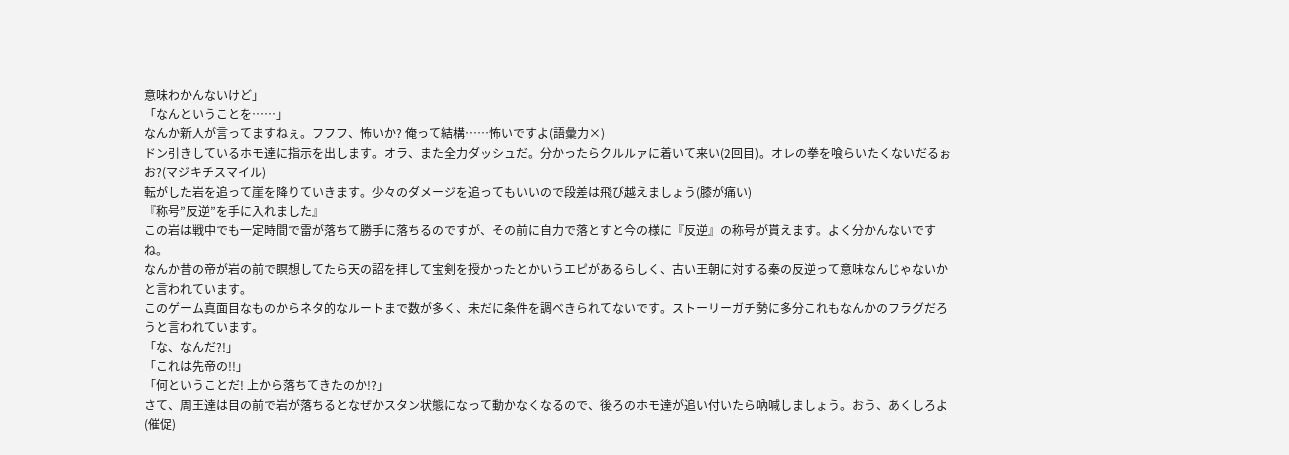意味わかんないけど」
「なんということを……」
なんか新人が言ってますねぇ。フフフ、怖いか? 俺って結構……怖いですよ(語彙力×)
ドン引きしているホモ達に指示を出します。オラ、また全力ダッシュだ。分かったらクルルァに着いて来い(2回目)。オレの拳を喰らいたくないだるぉお?(マジキチスマイル)
転がした岩を追って崖を降りていきます。少々のダメージを追ってもいいので段差は飛び越えましょう(膝が痛い)
『称号”反逆”を手に入れました』
この岩は戦中でも一定時間で雷が落ちて勝手に落ちるのですが、その前に自力で落とすと今の様に『反逆』の称号が貰えます。よく分かんないですね。
なんか昔の帝が岩の前で瞑想してたら天の詔を拝して宝剣を授かったとかいうエピがあるらしく、古い王朝に対する秦の反逆って意味なんじゃないかと言われています。
このゲーム真面目なものからネタ的なルートまで数が多く、未だに条件を調べきられてないです。ストーリーガチ勢に多分これもなんかのフラグだろうと言われています。
「な、なんだ?!」
「これは先帝の!!」
「何ということだ! 上から落ちてきたのか!?」
さて、周王達は目の前で岩が落ちるとなぜかスタン状態になって動かなくなるので、後ろのホモ達が追い付いたら吶喊しましょう。おう、あくしろよ(催促)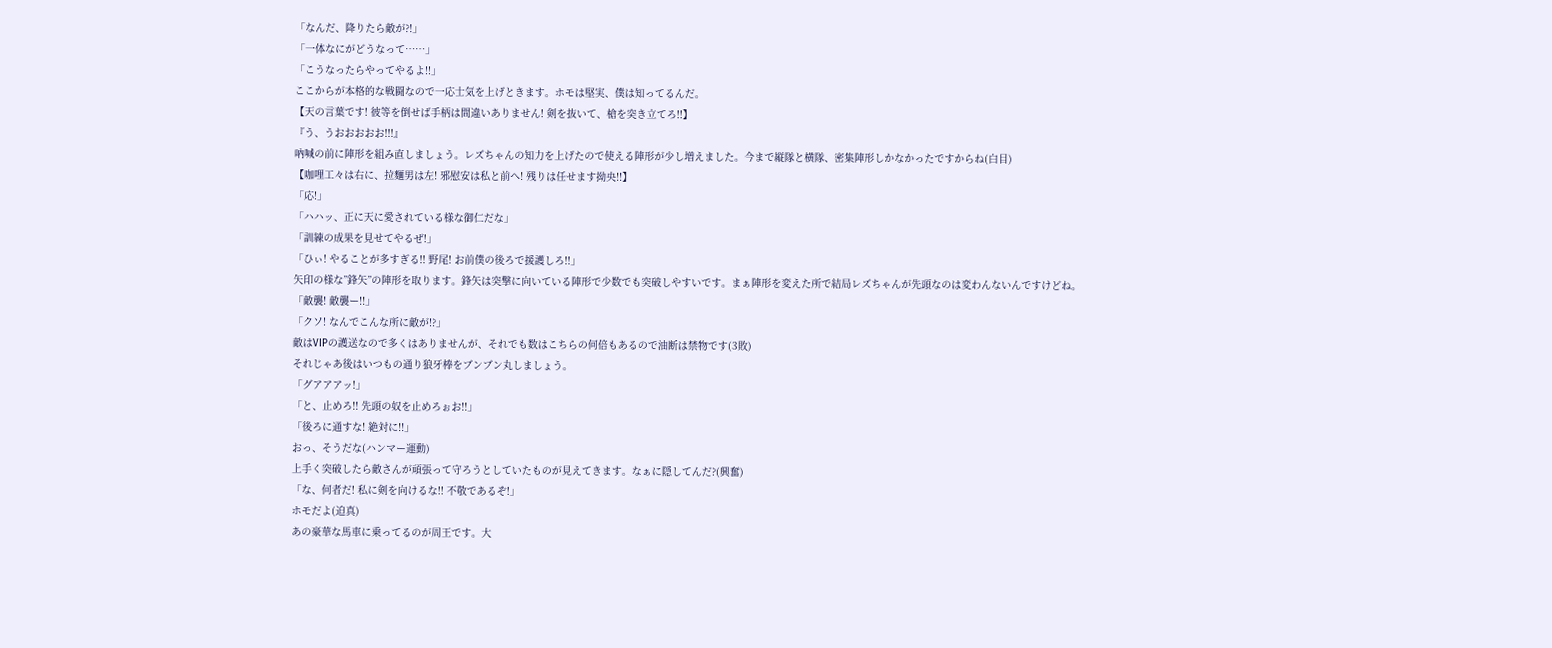「なんだ、降りたら敵が?!」
「一体なにがどうなって……」
「こうなったらやってやるよ!!」
ここからが本格的な戦闘なので一応士気を上げときます。ホモは堅実、僕は知ってるんだ。
【天の言葉です! 彼等を倒せば手柄は間違いありません! 剣を抜いて、槍を突き立てろ!!】
『う、うおおおおお!!!』
吶喊の前に陣形を組み直しましょう。レズちゃんの知力を上げたので使える陣形が少し増えました。今まで縦隊と横隊、密集陣形しかなかったですからね(白目)
【咖哩工々は右に、拉麵男は左! 邪慰安は私と前へ! 残りは任せます拗央!!】
「応!」
「ハハッ、正に天に愛されている様な御仁だな」
「訓練の成果を見せてやるぜ!」
「ひぃ! やることが多すぎる!! 野尾! お前僕の後ろで援護しろ!!」
矢印の様な”鋒矢”の陣形を取ります。鋒矢は突撃に向いている陣形で少数でも突破しやすいです。まぁ陣形を変えた所で結局レズちゃんが先頭なのは変わんないんですけどね。
「敵襲! 敵襲ー!!」
「クソ! なんでこんな所に敵が!?」
敵はVIPの護送なので多くはありませんが、それでも数はこちらの何倍もあるので油断は禁物です(3敗)
それじゃあ後はいつもの通り狼牙棒をブンブン丸しましょう。
「グアアアッ!」
「と、止めろ!! 先頭の奴を止めろぉお!!」
「後ろに通すな! 絶対に!!」
おっ、そうだな(ハンマー運動)
上手く突破したら敵さんが頑張って守ろうとしていたものが見えてきます。なぁに隠してんだ?(興奮)
「な、何者だ! 私に剣を向けるな!! 不敬であるぞ!」
ホモだよ(迫真)
あの豪華な馬車に乗ってるのが周王です。大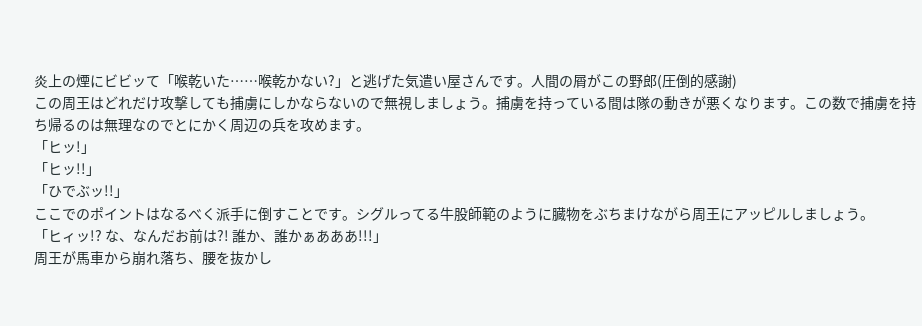炎上の煙にビビッて「喉乾いた……喉乾かない?」と逃げた気遣い屋さんです。人間の屑がこの野郎(圧倒的感謝)
この周王はどれだけ攻撃しても捕虜にしかならないので無視しましょう。捕虜を持っている間は隊の動きが悪くなります。この数で捕虜を持ち帰るのは無理なのでとにかく周辺の兵を攻めます。
「ヒッ!」
「ヒッ!!」
「ひでぶッ!!」
ここでのポイントはなるべく派手に倒すことです。シグルってる牛股師範のように臓物をぶちまけながら周王にアッピルしましょう。
「ヒィッ!? な、なんだお前は?! 誰か、誰かぁあああ!!!」
周王が馬車から崩れ落ち、腰を抜かし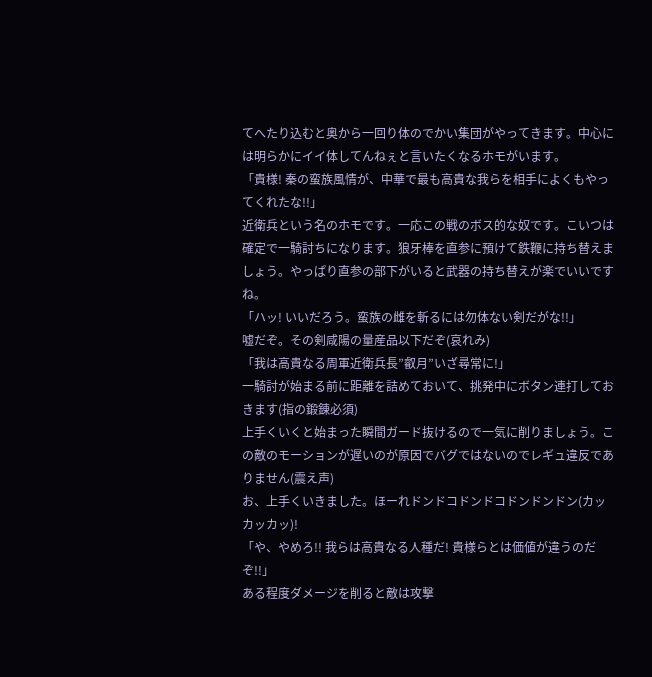てへたり込むと奥から一回り体のでかい集団がやってきます。中心には明らかにイイ体してんねぇと言いたくなるホモがいます。
「貴様! 秦の蛮族風情が、中華で最も高貴な我らを相手によくもやってくれたな!!」
近衛兵という名のホモです。一応この戦のボス的な奴です。こいつは確定で一騎討ちになります。狼牙棒を直参に預けて鉄鞭に持ち替えましょう。やっぱり直参の部下がいると武器の持ち替えが楽でいいですね。
「ハッ! いいだろう。蛮族の雌を斬るには勿体ない剣だがな!!」
嘘だぞ。その剣咸陽の量産品以下だぞ(哀れみ)
「我は高貴なる周軍近衛兵長”叡月”いざ尋常に!」
一騎討が始まる前に距離を詰めておいて、挑発中にボタン連打しておきます(指の鍛錬必須)
上手くいくと始まった瞬間ガード抜けるので一気に削りましょう。この敵のモーションが遅いのが原因でバグではないのでレギュ違反でありません(震え声)
お、上手くいきました。ほーれドンドコドンドコドンドンドン(カッカッカッ)!
「や、やめろ!! 我らは高貴なる人種だ! 貴様らとは価値が違うのだぞ!!」
ある程度ダメージを削ると敵は攻撃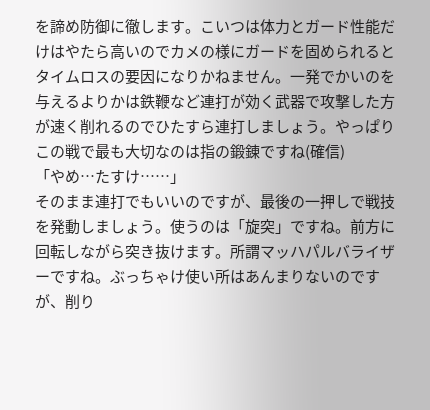を諦め防御に徹します。こいつは体力とガード性能だけはやたら高いのでカメの様にガードを固められるとタイムロスの要因になりかねません。一発でかいのを与えるよりかは鉄鞭など連打が効く武器で攻撃した方が速く削れるのでひたすら連打しましょう。やっぱりこの戦で最も大切なのは指の鍛錬ですね(確信)
「やめ…たすけ……」
そのまま連打でもいいのですが、最後の一押しで戦技を発動しましょう。使うのは「旋突」ですね。前方に回転しながら突き抜けます。所謂マッハパルバライザーですね。ぶっちゃけ使い所はあんまりないのですが、削り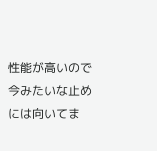性能が高いので今みたいな止めには向いてま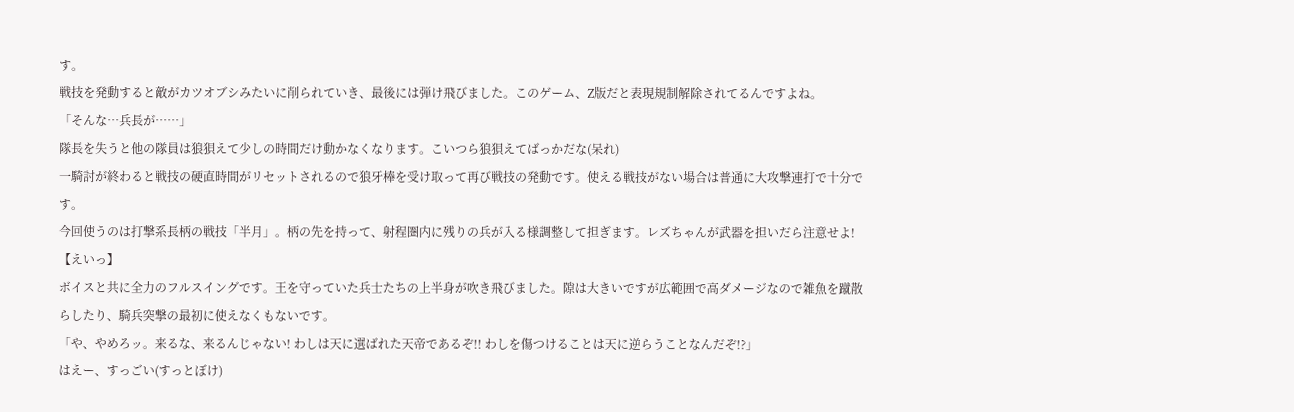す。
戦技を発動すると敵がカツオブシみたいに削られていき、最後には弾け飛びました。このゲーム、Z版だと表現規制解除されてるんですよね。
「そんな…兵長が……」
隊長を失うと他の隊員は狼狽えて少しの時間だけ動かなくなります。こいつら狼狽えてばっかだな(呆れ)
一騎討が終わると戦技の硬直時間がリセットされるので狼牙棒を受け取って再び戦技の発動です。使える戦技がない場合は普通に大攻撃連打で十分です。
今回使うのは打撃系長柄の戦技「半月」。柄の先を持って、射程圏内に残りの兵が入る様調整して担ぎます。レズちゃんが武器を担いだら注意せよ!
【えいっ】
ボイスと共に全力のフルスイングです。王を守っていた兵士たちの上半身が吹き飛びました。隙は大きいですが広範囲で高ダメージなので雑魚を蹴散らしたり、騎兵突撃の最初に使えなくもないです。
「や、やめろッ。来るな、来るんじゃない! わしは天に選ばれた天帝であるぞ!! わしを傷つけることは天に逆らうことなんだぞ!?」
はえー、すっごい(すっとぼけ)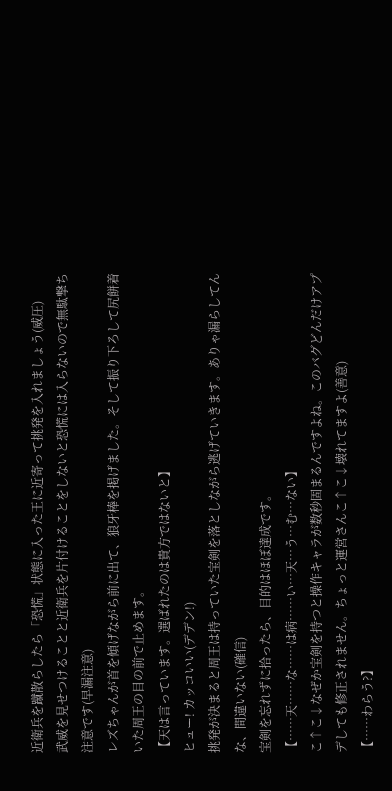近衛兵を蹴散らしたら「恐慌」状態に入った王に近寄って挑発を入れましょう(威圧)
武威を見せつけることと近衛兵を片付けることをしないと恐慌には入らないので無駄撃ち注意です(早漏注意)
レズちゃんが首を傾げながら前に出て、狼牙棒を掲げました。そして振り下ろして尻餅着いた周王の目の前で止めます。
【天は言っています。選ばれたのは貴方ではないと】
ヒュー! カッコいい(デデン!)
挑発が決まると周王は持っていた宝剣を落としながら逃げていきます。ありゃ漏らしてんな、間違いない(確信)
宝剣を忘れずに拾ったら、目的はほぼ達成です。
【……天……な……は病……い…天…う…む…ない】
こ↑こ↓なぜか宝剣を持つと操作キャラが数秒固まるんですよね。このバグどんだけアプデしても修正されません。ちょっと運営さんこ↑こ↓壊れてますよ(善意)
【……わらう?】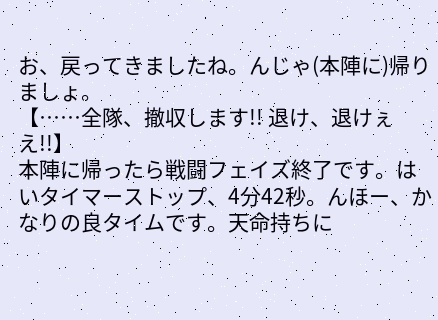お、戻ってきましたね。んじゃ(本陣に)帰りましょ。
【……全隊、撤収します!! 退け、退けぇえ!!】
本陣に帰ったら戦闘フェイズ終了です。はいタイマーストップ、4分42秒。んほー、かなりの良タイムです。天命持ちに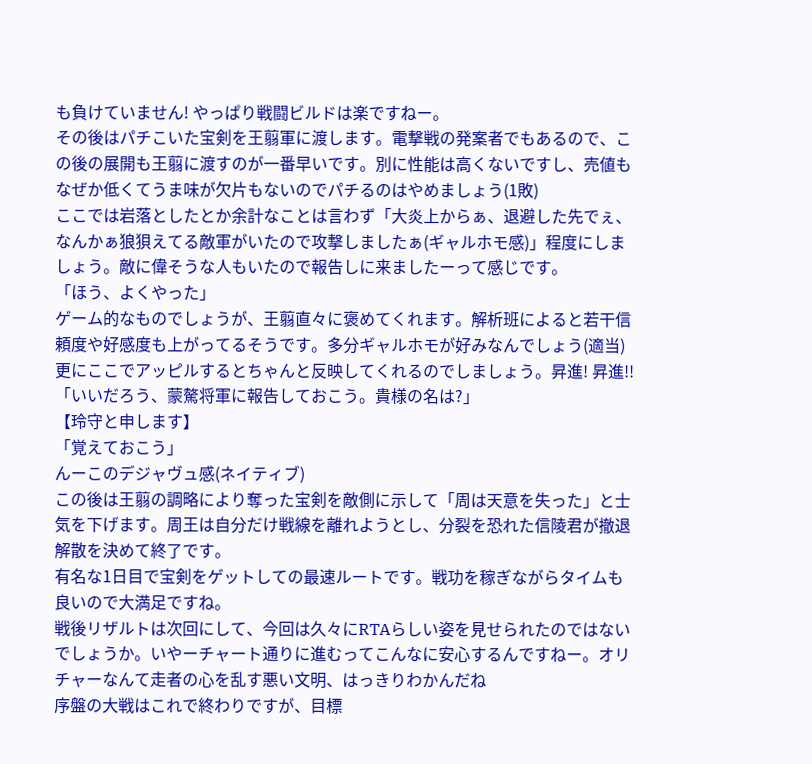も負けていません! やっぱり戦闘ビルドは楽ですねー。
その後はパチこいた宝剣を王翦軍に渡します。電撃戦の発案者でもあるので、この後の展開も王翦に渡すのが一番早いです。別に性能は高くないですし、売値もなぜか低くてうま味が欠片もないのでパチるのはやめましょう(1敗)
ここでは岩落としたとか余計なことは言わず「大炎上からぁ、退避した先でぇ、なんかぁ狼狽えてる敵軍がいたので攻撃しましたぁ(ギャルホモ感)」程度にしましょう。敵に偉そうな人もいたので報告しに来ましたーって感じです。
「ほう、よくやった」
ゲーム的なものでしょうが、王翦直々に褒めてくれます。解析班によると若干信頼度や好感度も上がってるそうです。多分ギャルホモが好みなんでしょう(適当)
更にここでアッピルするとちゃんと反映してくれるのでしましょう。昇進! 昇進!!
「いいだろう、蒙驁将軍に報告しておこう。貴様の名は?」
【玲守と申します】
「覚えておこう」
んーこのデジャヴュ感(ネイティブ)
この後は王翦の調略により奪った宝剣を敵側に示して「周は天意を失った」と士気を下げます。周王は自分だけ戦線を離れようとし、分裂を恐れた信陵君が撤退解散を決めて終了です。
有名な1日目で宝剣をゲットしての最速ルートです。戦功を稼ぎながらタイムも良いので大満足ですね。
戦後リザルトは次回にして、今回は久々にRTAらしい姿を見せられたのではないでしょうか。いやーチャート通りに進むってこんなに安心するんですねー。オリチャーなんて走者の心を乱す悪い文明、はっきりわかんだね
序盤の大戦はこれで終わりですが、目標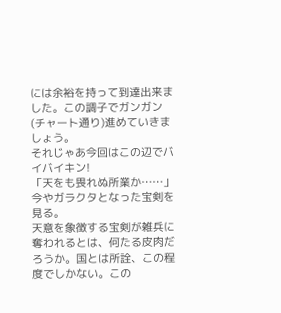には余裕を持って到達出来ました。この調子でガンガン(チャート通り)進めていきましょう。
それじゃあ今回はこの辺でバイバイキン!
「天をも畏れぬ所業か……」
今やガラクタとなった宝剣を見る。
天意を象徴する宝剣が雑兵に奪われるとは、何たる皮肉だろうか。国とは所詮、この程度でしかない。この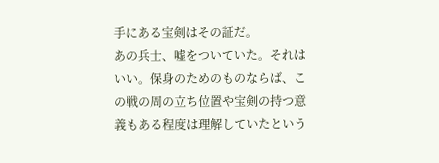手にある宝剣はその証だ。
あの兵士、嘘をついていた。それはいい。保身のためのものならば、この戦の周の立ち位置や宝剣の持つ意義もある程度は理解していたという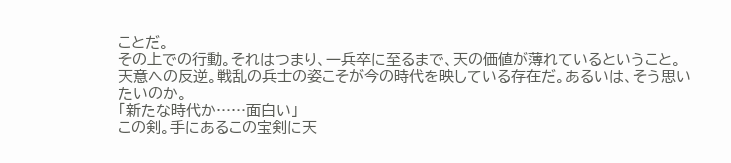ことだ。
その上での行動。それはつまり、一兵卒に至るまで、天の価値が薄れているということ。
天意への反逆。戦乱の兵士の姿こそが今の時代を映している存在だ。あるいは、そう思いたいのか。
「新たな時代か……面白い」
この剣。手にあるこの宝剣に天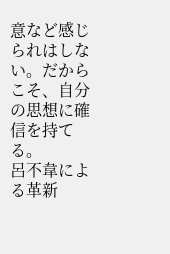意など感じられはしない。だからこそ、自分の思想に確信を持てる。
呂不韋による革新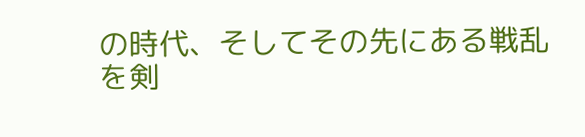の時代、そしてその先にある戦乱を剣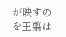が映すのを王翦は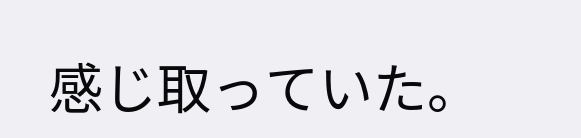感じ取っていた。